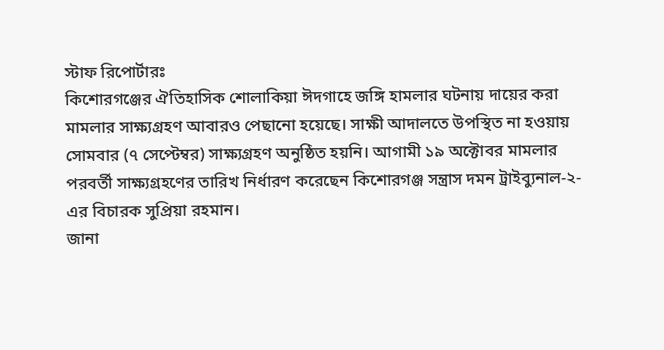স্টাফ রিপোর্টারঃ
কিশোরগঞ্জের ঐতিহাসিক শোলাকিয়া ঈদগাহে জঙ্গি হামলার ঘটনায় দায়ের করা মামলার সাক্ষ্যগ্রহণ আবারও পেছানো হয়েছে। সাক্ষী আদালতে উপস্থিত না হওয়ায় সোমবার (৭ সেপ্টেম্বর) সাক্ষ্যগ্রহণ অনুষ্ঠিত হয়নি। আগামী ১৯ অক্টোবর মামলার পরবর্তী সাক্ষ্যগ্রহণের তারিখ নির্ধারণ করেছেন কিশোরগঞ্জ সন্ত্রাস দমন ট্রাইব্যুনাল-২-এর বিচারক সুপ্রিয়া রহমান।
জানা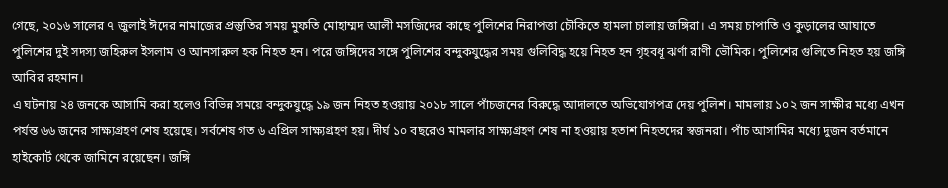গেছে, ২০১৬ সালের ৭ জুলাই ঈদের নামাজের প্রস্তুতির সময় মুফতি মোহাম্মদ আলী মসজিদের কাছে পুলিশের নিরাপত্তা চৌকিতে হামলা চালায় জঙ্গিরা। এ সময় চাপাতি ও কুড়ালের আঘাতে পুলিশের দুই সদস্য জহিরুল ইসলাম ও আনসারুল হক নিহত হন। পরে জঙ্গিদের সঙ্গে পুলিশের বন্দুকযুদ্ধের সময় গুলিবিদ্ধ হয়ে নিহত হন গৃহবধূ ঝর্ণা রাণী ভৌমিক। পুলিশের গুলিতে নিহত হয় জঙ্গি আবির রহমান।
এ ঘটনায় ২৪ জনকে আসামি করা হলেও বিভিন্ন সময়ে বন্দুকযুদ্ধে ১৯ জন নিহত হওয়ায় ২০১৮ সালে পাঁচজনের বিরুদ্ধে আদালতে অভিযোগপত্র দেয় পুলিশ। মামলায় ১০২ জন সাক্ষীর মধ্যে এখন পর্যন্ত ৬৬ জনের সাক্ষ্যগ্রহণ শেষ হয়েছে। সর্বশেষ গত ৬ এপ্রিল সাক্ষ্যগ্রহণ হয়। দীর্ঘ ১০ বছরেও মামলার সাক্ষ্যগ্রহণ শেষ না হওয়ায় হতাশ নিহতদের স্বজনরা। পাঁচ আসামির মধ্যে দুজন বর্তমানে হাইকোর্ট থেকে জামিনে রয়েছেন। জঙ্গি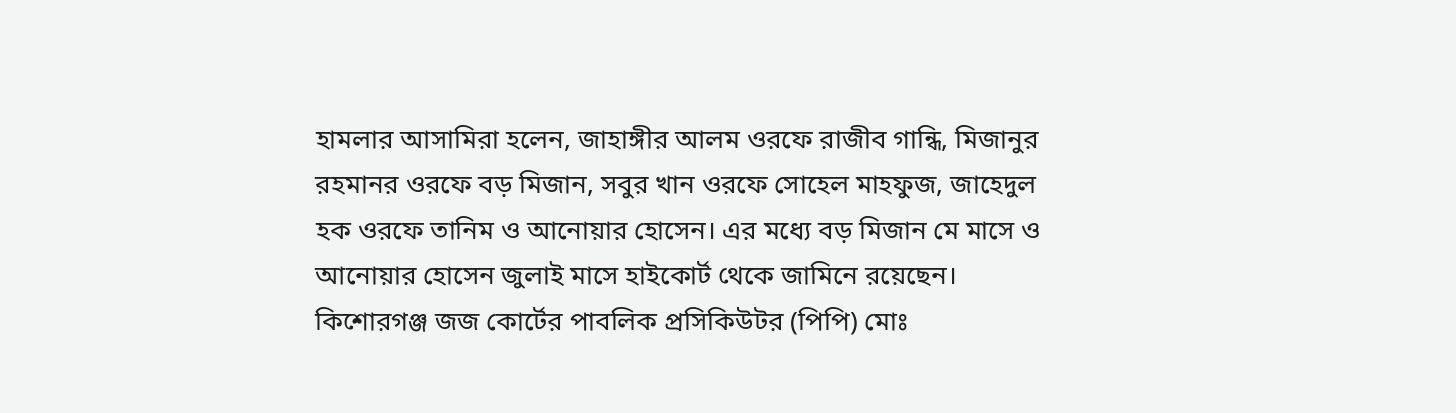হামলার আসামিরা হলেন, জাহাঙ্গীর আলম ওরফে রাজীব গান্ধি, মিজানুর রহমানর ওরফে বড় মিজান, সবুর খান ওরফে সোহেল মাহফুজ, জাহেদুল হক ওরফে তানিম ও আনোয়ার হোসেন। এর মধ্যে বড় মিজান মে মাসে ও আনোয়ার হোসেন জুলাই মাসে হাইকোর্ট থেকে জামিনে রয়েছেন।
কিশোরগঞ্জ জজ কোর্টের পাবলিক প্রসিকিউটর (পিপি) মোঃ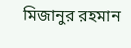মিজানুর রহমান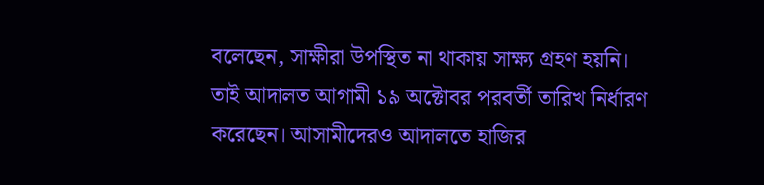বলেছেন, সাক্ষীরা উপস্থিত না থাকায় সাক্ষ্য গ্রহণ হয়নি। তাই আদালত আগামী ১৯ অক্টোবর পরবর্তী তারিখ নির্ধারণ করেছেন। আসামীদেরও আদালতে হাজির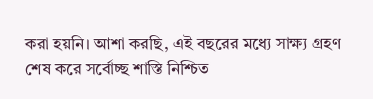করা হয়নি। আশা করছি, এই বছরের মধ্যে সাক্ষ্য গ্রহণ শেষ করে সর্বোচ্ছ শাস্তি নিশ্চিত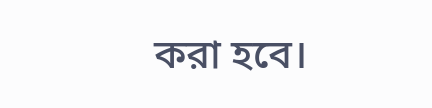করা হবে।